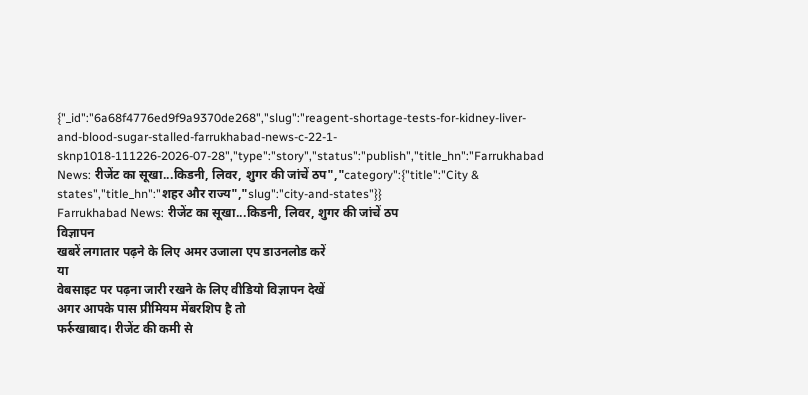{"_id":"6a68f4776ed9f9a9370de268","slug":"reagent-shortage-tests-for-kidney-liver-and-blood-sugar-stalled-farrukhabad-news-c-22-1-sknp1018-111226-2026-07-28","type":"story","status":"publish","title_hn":"Farrukhabad News: रीजेंट का सूखा...किडनी, लिवर, शुगर की जांचें ठप","category":{"title":"City & states","title_hn":"शहर और राज्य","slug":"city-and-states"}}
Farrukhabad News: रीजेंट का सूखा...किडनी, लिवर, शुगर की जांचें ठप
विज्ञापन
खबरें लगातार पढ़ने के लिए अमर उजाला एप डाउनलोड करें
या
वेबसाइट पर पढ़ना जारी रखने के लिए वीडियो विज्ञापन देखें
अगर आपके पास प्रीमियम मेंबरशिप है तो
फर्रुखाबाद। रीजेंट की कमी से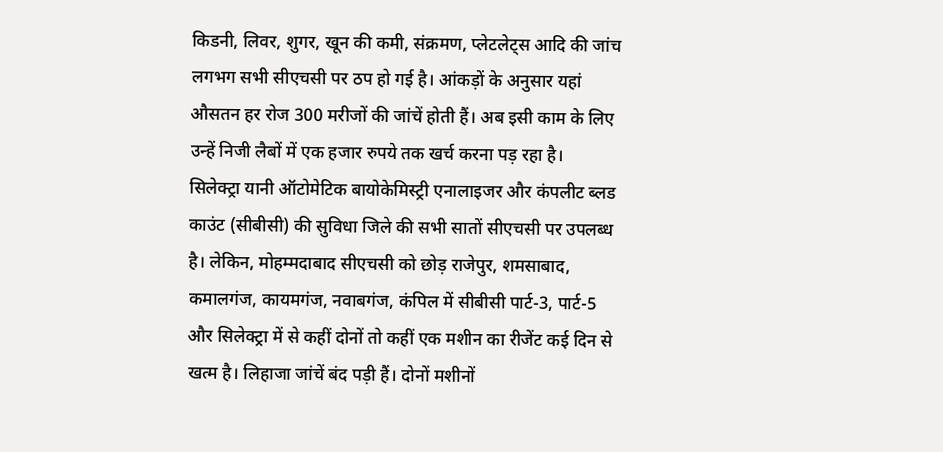किडनी, लिवर, शुगर, खून की कमी, संक्रमण, प्लेटलेट्स आदि की जांच लगभग सभी सीएचसी पर ठप हो गई है। आंकड़ों के अनुसार यहां औसतन हर रोज 300 मरीजों की जांचें होती हैं। अब इसी काम के लिए उन्हें निजी लैबों में एक हजार रुपये तक खर्च करना पड़ रहा है।
सिलेक्ट्रा यानी ऑटोमेटिक बायोकेमिस्ट्री एनालाइजर और कंपलीट ब्लड काउंट (सीबीसी) की सुविधा जिले की सभी सातों सीएचसी पर उपलब्ध है। लेकिन, मोहम्मदाबाद सीएचसी को छोड़ राजेपुर, शमसाबाद, कमालगंज, कायमगंज, नवाबगंज, कंपिल में सीबीसी पार्ट-3, पार्ट-5 और सिलेक्ट्रा में से कहीं दोनों तो कहीं एक मशीन का रीजेंट कई दिन से खत्म है। लिहाजा जांचें बंद पड़ी हैं। दोनों मशीनों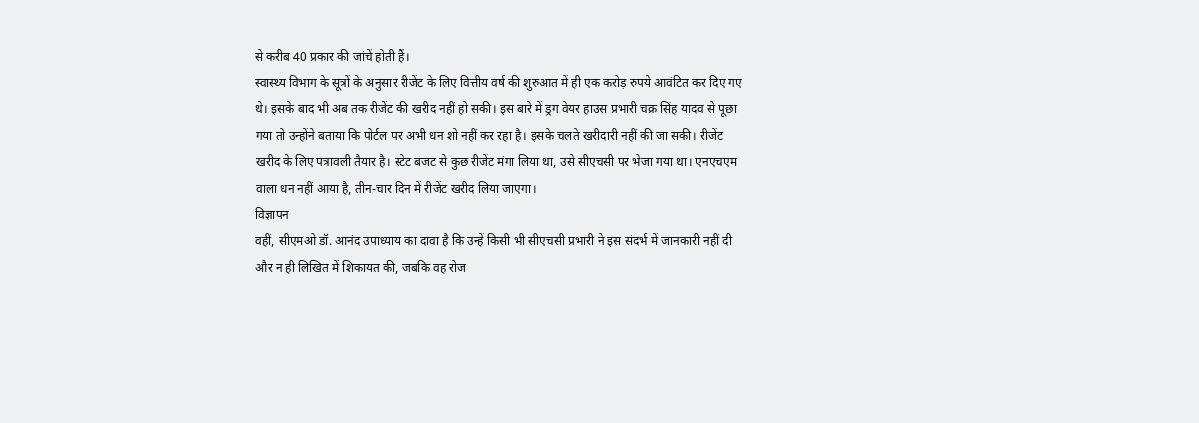से करीब 40 प्रकार की जांचें होती हैं।
स्वास्थ्य विभाग के सूत्रों के अनुसार रीजेंट के लिए वित्तीय वर्ष की शुरुआत में ही एक करोड़ रुपये आवंटित कर दिए गए थे। इसके बाद भी अब तक रीजेंट की खरीद नहीं हो सकी। इस बारे में ड्रग वेयर हाउस प्रभारी चक्र सिंह यादव से पूछा गया तो उन्होंने बताया कि पोर्टल पर अभी धन शो नहीं कर रहा है। इसके चलते खरीदारी नहीं की जा सकी। रीजेंट खरीद के लिए पत्रावली तैयार है। स्टेट बजट से कुछ रीजेंट मंगा लिया था, उसे सीएचसी पर भेजा गया था। एनएचएम वाला धन नहीं आया है, तीन-चार दिन में रीजेंट खरीद लिया जाएगा।
विज्ञापन
वहीं, सीएमओ डॉ. आनंद उपाध्याय का दावा है कि उन्हें किसी भी सीएचसी प्रभारी ने इस संदर्भ में जानकारी नहीं दी और न ही लिखित में शिकायत की, जबकि वह रोज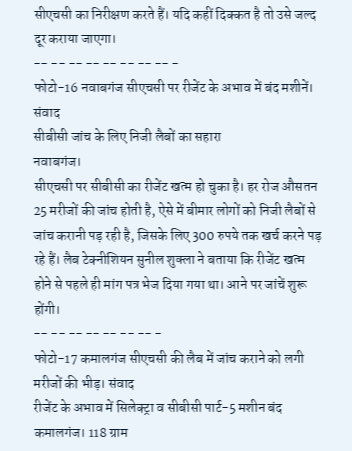सीएचसी का निरीक्षण करते हैं। यदि कहीं दिक्कत है तो उसे जल्द दूर कराया जाएगा।
-- -- -- -- -- -- -- -- -
फोटो-16 नवाबगंज सीएचसी पर रीजेंट के अभाव में बंद मशीनें। संवाद
सीबीसी जांच के लिए निजी लैबों का सहारा
नवाबगंज।
सीएचसी पर सीबीसी का रीजेंट खत्म हो चुका है। हर रोज औसतन 25 मरीजों की जांच होती है, ऐसे में बीमार लोगों को निजी लैबों से जांच करानी पड़ रही है, जिसके लिए 300 रुपये तक खर्च करने पड़ रहे हैं। लैब टेक्नीशियन सुनील शुक्ला ने बताया कि रीजेंट खत्म होने से पहले ही मांग पत्र भेज दिया गया था। आने पर जांचें शुरू होंगी।
-- -- -- -- -- -- -- -
फोटो-17 कमालगंज सीएचसी की लैब में जांच कराने को लगी मरीजों की भीड़। संवाद
रीजेंट के अभाव में सिलेक्ट्रा व सीबीसी पार्ट-5 मशीन बंद
कमालगंज। 118 ग्राम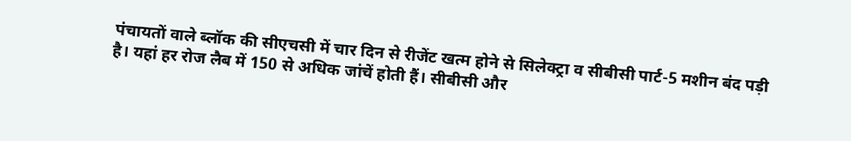पंचायतों वाले ब्लॉक की सीएचसी में चार दिन से रीजेंट खत्म होने से सिलेक्ट्रा व सीबीसी पार्ट-5 मशीन बंद पड़ी है। यहां हर रोज लैब में 150 से अधिक जांचें होती हैं। सीबीसी और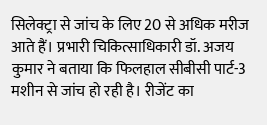सिलेक्ट्रा से जांच के लिए 20 से अधिक मरीज आते हैं। प्रभारी चिकित्साधिकारी डॉ. अजय कुमार ने बताया कि फिलहाल सीबीसी पार्ट-3 मशीन से जांच हो रही है। रीजेंट का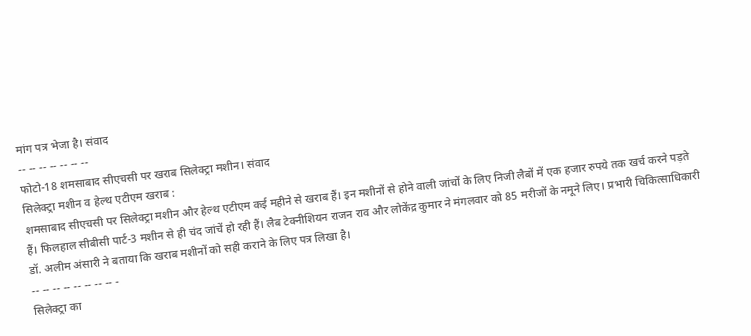मांग पत्र भेजा है। संवाद
-- -- -- -- -- -- --
फोटो-18 शमसाबाद सीएचसी पर खराब सिलेक्ट्रा मशीन। संवाद
सिलेक्ट्रा मशीन व हेल्थ एटीएम खराब :
शमसाबाद सीएचसी पर सिलेक्ट्रा मशीन और हेल्थ एटीएम कई महीने से खराब हैं। इन मशीनों से होने वाली जांचों के लिए निजी लैबों में एक हजार रुपये तक खर्च करने पड़ते हैं। फिलहाल सीबीसी पार्ट-3 मशीन से ही चंद जांचें हो रही हैं। लैब टेक्नीशियन राजन राव और लोकेंद्र कुमार ने मंगलवार को 85 मरीजों के नमूने लिए। प्रभारी चिकित्साधिकारी डॉ. अलीम अंसारी ने बताया कि खराब मशीनों को सही कराने के लिए पत्र लिखा है।
-- -- -- -- -- -- -- -- -
सिलेक्ट्रा का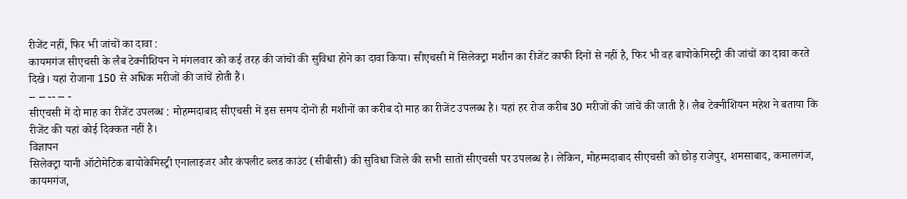रीजेंट नहीं, फिर भी जांचों का दावा :
कायमगंज सीएचसी के लैब टेक्नीशियन ने मंगलवार को कई तरह की जांचों की सुविधा होने का दावा किया। सीएचसी में सिलेक्ट्रा मशीन का रीजेंट काफी दिनों से नहीं है, फिर भी वह बायोकेमिस्ट्री की जांचों का दावा करते दिखे। यहां रोजाना 150 से अधिक मरीजों की जांचें होती हैं।
-- -- -- -- -
सीएचसी में दो माह का रीजेंट उपलब्ध : मोहम्मदाबाद सीएचसी में इस समय दोनों ही मशीनों का करीब दो माह का रीजेंट उपलब्ध है। यहां हर रोज करीब 30 मरीजों की जांचें की जाती हैं। लैब टेक्नीशियन महेश ने बताया कि रीजेंट की यहां कोई दिक्कत नहीं है।
विज्ञापन
सिलेक्ट्रा यानी ऑटोमेटिक बायोकेमिस्ट्री एनालाइजर और कंपलीट ब्लड काउंट (सीबीसी) की सुविधा जिले की सभी सातों सीएचसी पर उपलब्ध है। लेकिन, मोहम्मदाबाद सीएचसी को छोड़ राजेपुर, शमसाबाद, कमालगंज, कायमगंज,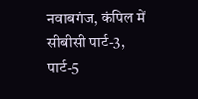नवाबगंज, कंपिल में सीबीसी पार्ट-3, पार्ट-5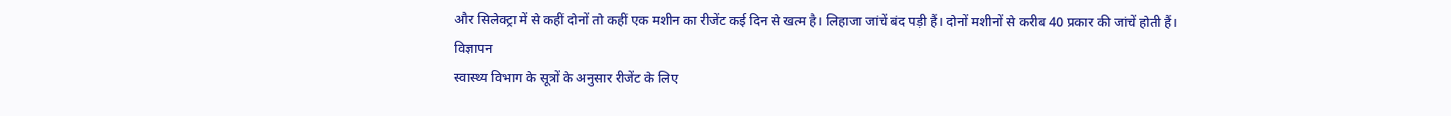और सिलेक्ट्रा में से कहीं दोनों तो कहीं एक मशीन का रीजेंट कई दिन से खत्म है। लिहाजा जांचें बंद पड़ी हैं। दोनों मशीनों से करीब 40 प्रकार की जांचें होती हैं।
विज्ञापन
स्वास्थ्य विभाग के सूत्रों के अनुसार रीजेंट के लिए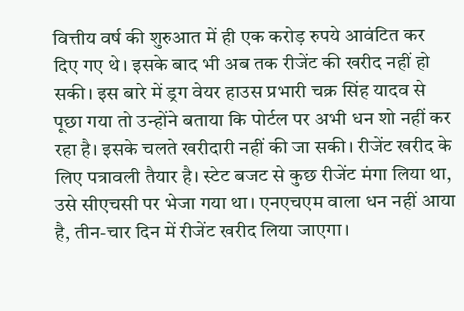वित्तीय वर्ष की शुरुआत में ही एक करोड़ रुपये आवंटित कर दिए गए थे। इसके बाद भी अब तक रीजेंट की खरीद नहीं हो सकी। इस बारे में ड्रग वेयर हाउस प्रभारी चक्र सिंह यादव से पूछा गया तो उन्होंने बताया कि पोर्टल पर अभी धन शो नहीं कर रहा है। इसके चलते खरीदारी नहीं की जा सकी। रीजेंट खरीद के लिए पत्रावली तैयार है। स्टेट बजट से कुछ रीजेंट मंगा लिया था, उसे सीएचसी पर भेजा गया था। एनएचएम वाला धन नहीं आया है, तीन-चार दिन में रीजेंट खरीद लिया जाएगा।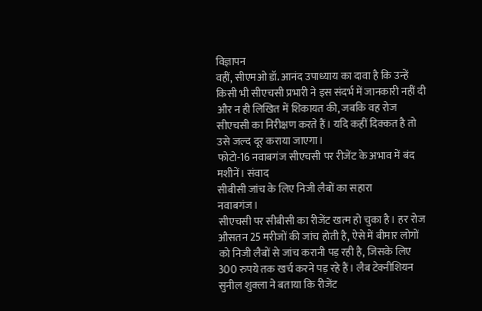विज्ञापन
वहीं, सीएमओ डॉ. आनंद उपाध्याय का दावा है कि उन्हें किसी भी सीएचसी प्रभारी ने इस संदर्भ में जानकारी नहीं दी और न ही लिखित में शिकायत की, जबकि वह रोज सीएचसी का निरीक्षण करते हैं। यदि कहीं दिक्कत है तो उसे जल्द दूर कराया जाएगा।
फोटो-16 नवाबगंज सीएचसी पर रीजेंट के अभाव में बंद मशीनें। संवाद
सीबीसी जांच के लिए निजी लैबों का सहारा
नवाबगंज।
सीएचसी पर सीबीसी का रीजेंट खत्म हो चुका है। हर रोज औसतन 25 मरीजों की जांच होती है, ऐसे में बीमार लोगों को निजी लैबों से जांच करानी पड़ रही है, जिसके लिए 300 रुपये तक खर्च करने पड़ रहे हैं। लैब टेक्नीशियन सुनील शुक्ला ने बताया कि रीजेंट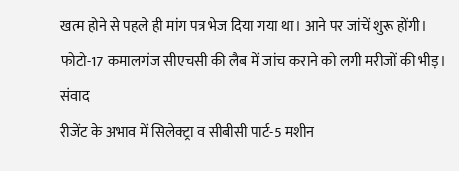खत्म होने से पहले ही मांग पत्र भेज दिया गया था। आने पर जांचें शुरू होंगी।
फोटो-17 कमालगंज सीएचसी की लैब में जांच कराने को लगी मरीजों की भीड़। संवाद
रीजेंट के अभाव में सिलेक्ट्रा व सीबीसी पार्ट-5 मशीन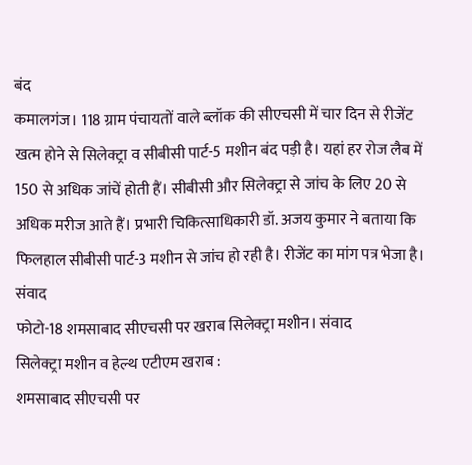बंद
कमालगंज। 118 ग्राम पंचायतों वाले ब्लॉक की सीएचसी में चार दिन से रीजेंट खत्म होने से सिलेक्ट्रा व सीबीसी पार्ट-5 मशीन बंद पड़ी है। यहां हर रोज लैब में 150 से अधिक जांचें होती हैं। सीबीसी और सिलेक्ट्रा से जांच के लिए 20 से अधिक मरीज आते हैं। प्रभारी चिकित्साधिकारी डॉ. अजय कुमार ने बताया कि फिलहाल सीबीसी पार्ट-3 मशीन से जांच हो रही है। रीजेंट का मांग पत्र भेजा है। संवाद
फोटो-18 शमसाबाद सीएचसी पर खराब सिलेक्ट्रा मशीन। संवाद
सिलेक्ट्रा मशीन व हेल्थ एटीएम खराब :
शमसाबाद सीएचसी पर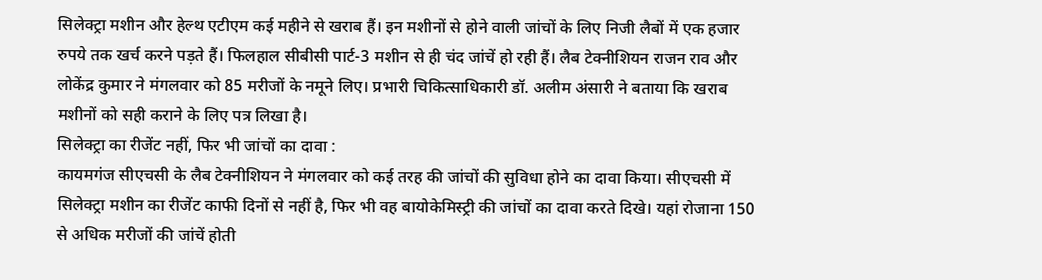सिलेक्ट्रा मशीन और हेल्थ एटीएम कई महीने से खराब हैं। इन मशीनों से होने वाली जांचों के लिए निजी लैबों में एक हजार रुपये तक खर्च करने पड़ते हैं। फिलहाल सीबीसी पार्ट-3 मशीन से ही चंद जांचें हो रही हैं। लैब टेक्नीशियन राजन राव और लोकेंद्र कुमार ने मंगलवार को 85 मरीजों के नमूने लिए। प्रभारी चिकित्साधिकारी डॉ. अलीम अंसारी ने बताया कि खराब मशीनों को सही कराने के लिए पत्र लिखा है।
सिलेक्ट्रा का रीजेंट नहीं, फिर भी जांचों का दावा :
कायमगंज सीएचसी के लैब टेक्नीशियन ने मंगलवार को कई तरह की जांचों की सुविधा होने का दावा किया। सीएचसी में सिलेक्ट्रा मशीन का रीजेंट काफी दिनों से नहीं है, फिर भी वह बायोकेमिस्ट्री की जांचों का दावा करते दिखे। यहां रोजाना 150 से अधिक मरीजों की जांचें होती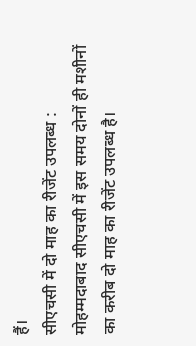हैं।
सीएचसी में दो माह का रीजेंट उपलब्ध : मोहम्मदाबाद सीएचसी में इस समय दोनों ही मशीनों का करीब दो माह का रीजेंट उपलब्ध है।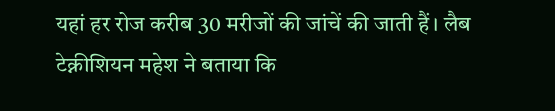यहां हर रोज करीब 30 मरीजों की जांचें की जाती हैं। लैब टेक्नीशियन महेश ने बताया कि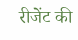रीजेंट की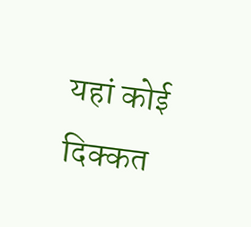यहां कोई दिक्कत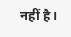नहीं है।